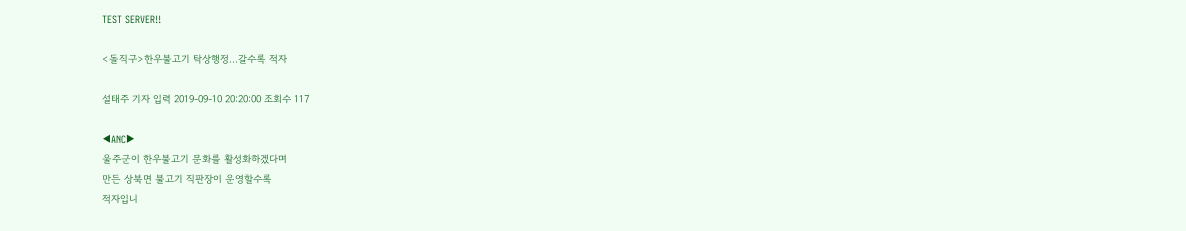TEST SERVER!!

<돌직구>한우불고기 탁상행정...갈수록 적자

설태주 기자 입력 2019-09-10 20:20:00 조회수 117

◀ANC▶
울주군이 한우불고기 문화를 활성화하겠다며
만든 상북면 불고기 직판장이 운영할수록
적자입니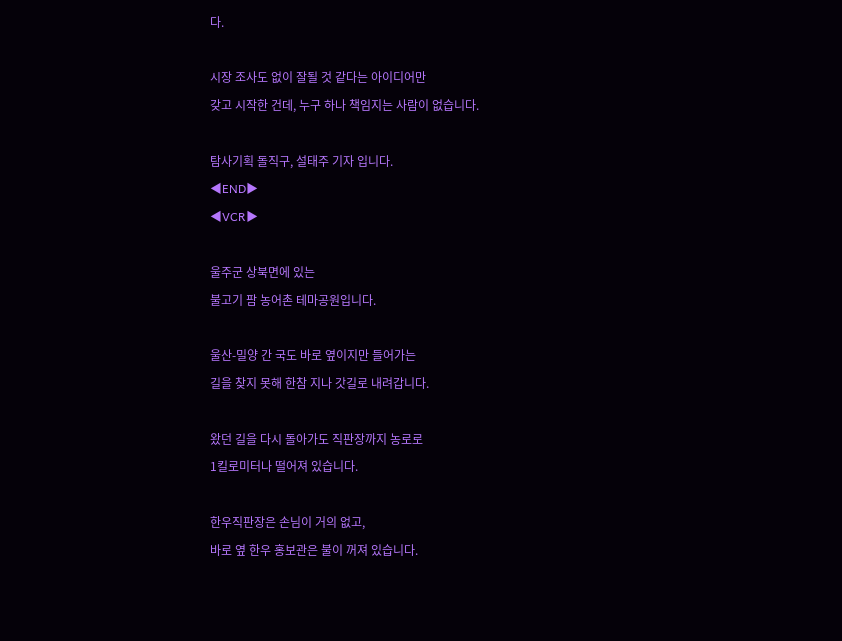다.

시장 조사도 없이 잘될 것 같다는 아이디어만
갖고 시작한 건데, 누구 하나 책임지는 사람이 없습니다.

탐사기획 돌직구, 설태주 기자 입니다.
◀END▶
◀VCR▶

울주군 상북면에 있는
불고기 팜 농어촌 테마공원입니다.

울산-밀양 간 국도 바로 옆이지만 들어가는
길을 찾지 못해 한참 지나 갓길로 내려갑니다.

왔던 길을 다시 돌아가도 직판장까지 농로로
1킬로미터나 떨어져 있습니다.

한우직판장은 손님이 거의 없고,
바로 옆 한우 홍보관은 불이 꺼져 있습니다.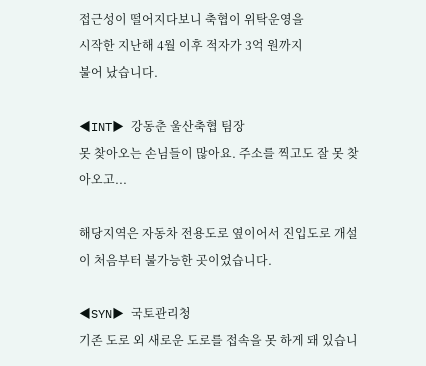접근성이 떨어지다보니 축협이 위탁운영을
시작한 지난해 4월 이후 적자가 3억 원까지
불어 났습니다.

◀INT▶ 강동춘 울산축협 팀장
못 찾아오는 손님들이 많아요. 주소를 찍고도 잘 못 찾아오고...

해당지역은 자동차 전용도로 옆이어서 진입도로 개설이 처음부터 불가능한 곳이었습니다.

◀SYN▶ 국토관리청
기존 도로 외 새로운 도로를 접속을 못 하게 돼 있습니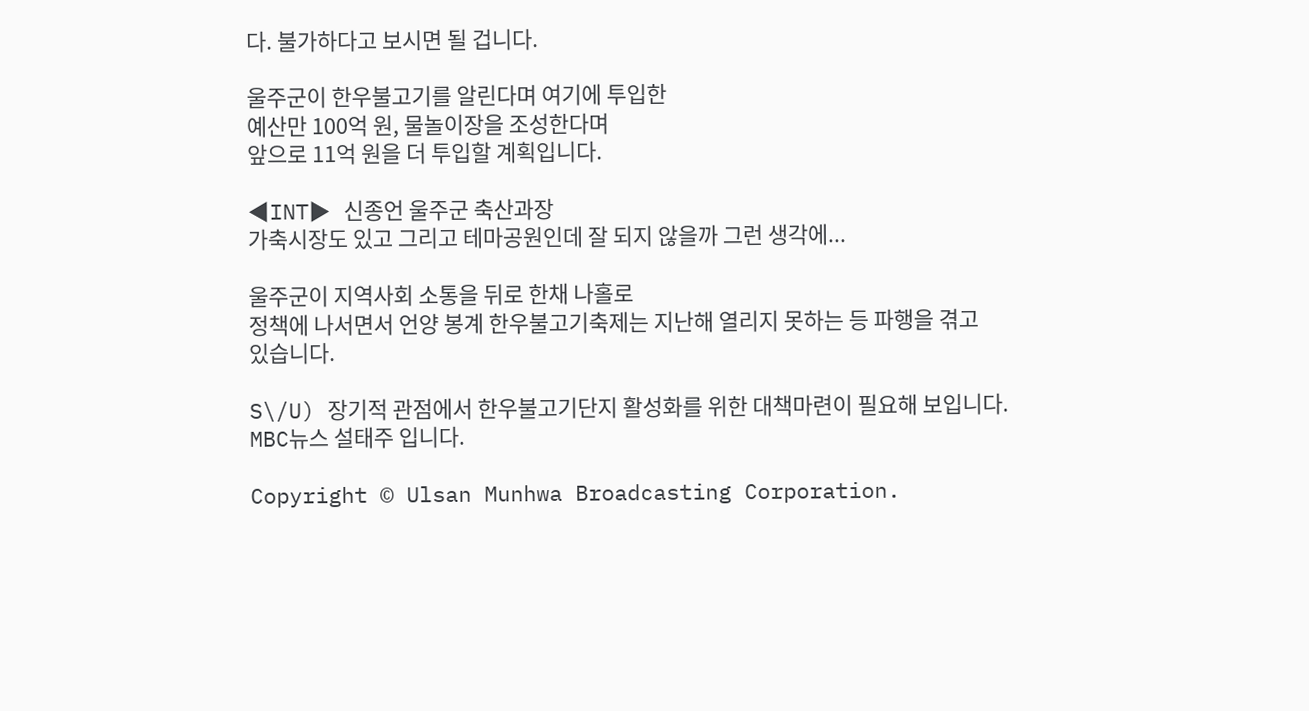다. 불가하다고 보시면 될 겁니다.

울주군이 한우불고기를 알린다며 여기에 투입한
예산만 100억 원, 물놀이장을 조성한다며
앞으로 11억 원을 더 투입할 계획입니다.

◀INT▶ 신종언 울주군 축산과장
가축시장도 있고 그리고 테마공원인데 잘 되지 않을까 그런 생각에...

울주군이 지역사회 소통을 뒤로 한채 나홀로
정책에 나서면서 언양 봉계 한우불고기축제는 지난해 열리지 못하는 등 파행을 겪고
있습니다.

S\/U) 장기적 관점에서 한우불고기단지 활성화를 위한 대책마련이 필요해 보입니다.
MBC뉴스 설태주 입니다.

Copyright © Ulsan Munhwa Broadcasting Corporation.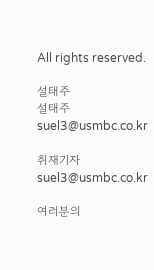All rights reserved.

설태주
설태주 suel3@usmbc.co.kr

취재기자
suel3@usmbc.co.kr

여러분의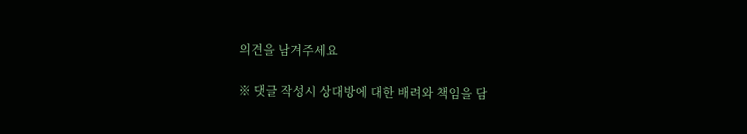의견을 남겨주세요

※ 댓글 작성시 상대방에 대한 배려와 책임을 담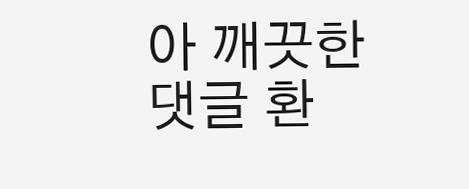아 깨끗한 댓글 환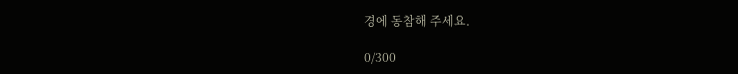경에 동참해 주세요.

0/300